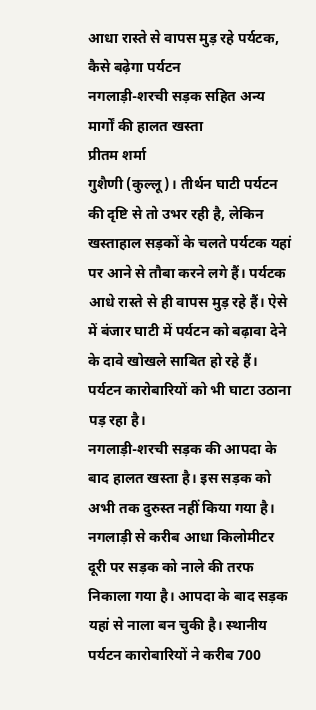आधा रास्ते से वापस मुड़ रहे पर्यटक, कैसे बढ़ेगा पर्यटन
नगलाड़ी-शरची सड़क सहित अन्य मार्गों की हालत खस्ता
प्रीतम शर्मा
गुशैणी (कुल्लू)। तीर्थन घाटी पर्यटन की दृष्टि से तो उभर रही है, लेकिन खस्ताहाल सड़कों के चलते पर्यटक यहां पर आने से तौबा करने लगे हैं। पर्यटक आधे रास्ते से ही वापस मुड़ रहे हैं। ऐसे में बंजार घाटी में पर्यटन को बढ़ावा देने के दावे खोखले साबित हो रहे हैं। पर्यटन कारोबारियों को भी घाटा उठाना पड़ रहा है।
नगलाड़ी-शरची सड़क की आपदा के बाद हालत खस्ता है। इस सड़क को अभी तक दुरुस्त नहीं किया गया है। नगलाड़ी से करीब आधा किलोमीटर दूरी पर सड़क को नाले की तरफ निकाला गया है। आपदा के बाद सड़क यहां से नाला बन चुकी है। स्थानीय पर्यटन कारोबारियों ने करीब 700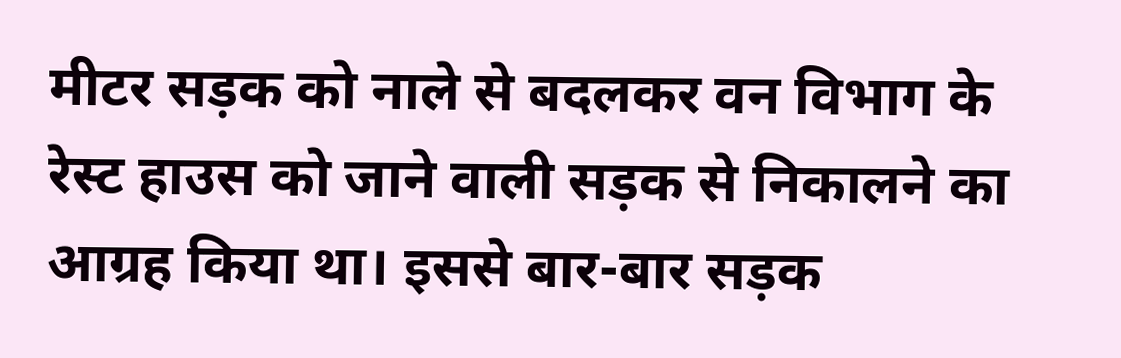मीटर सड़क को नाले से बदलकर वन विभाग के रेस्ट हाउस को जाने वाली सड़क से निकालने का आग्रह किया था। इससे बार-बार सड़क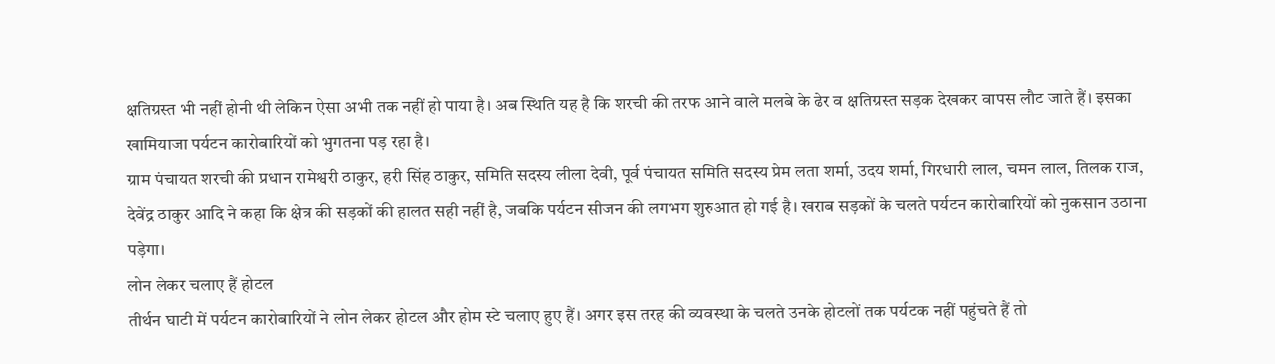क्षतिग्रस्त भी नहीं होनी थी लेकिन ऐसा अभी तक नहीं हो पाया है। अब स्थिति यह है कि शरची की तरफ आने वाले मलबे के ढेर व क्षतिग्रस्त सड़क देखकर वापस लौट जाते हैं। इसका खामियाजा पर्यटन कारोबारियों को भुगतना पड़ रहा है।
ग्राम पंचायत शरची की प्रधान रामेश्वरी ठाकुर, हरी सिंह ठाकुर, समिति सदस्य लीला देवी, पूर्व पंचायत समिति सदस्य प्रेम लता शर्मा, उदय शर्मा, गिरधारी लाल, चमन लाल, तिलक राज, देवेंद्र ठाकुर आदि ने कहा कि क्षेत्र की सड़कों की हालत सही नहीं है, जबकि पर्यटन सीजन की लगभग शुरुआत हो गई है। खराब सड़कों के चलते पर्यटन कारोबारियों को नुकसान उठाना पड़ेगा।
लोन लेकर चलाए हैं होटल
तीर्थन घाटी में पर्यटन कारोबारियों ने लोन लेकर होटल और होम स्टे चलाए हुए हैं। अगर इस तरह की व्यवस्था के चलते उनके होटलों तक पर्यटक नहीं पहुंचते हैं तो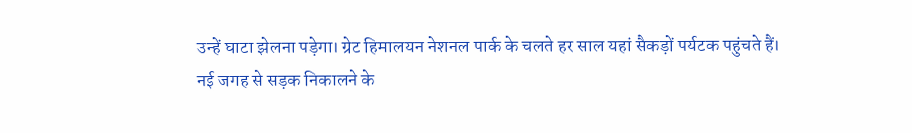उन्हें घाटा झेलना पड़ेगा। ग्रेट हिमालयन नेशनल पार्क के चलते हर साल यहां सैकड़ों पर्यटक पहुंचते हैं।
नई जगह से सड़क निकालने के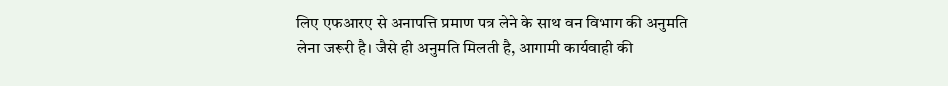लिए एफआरए से अनापत्ति प्रमाण पत्र लेने के साथ वन विभाग की अनुमति लेना जरूरी है। जैसे ही अनुमति मिलती है, आगामी कार्यवाही की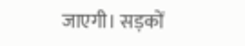जाएगी। सड़कों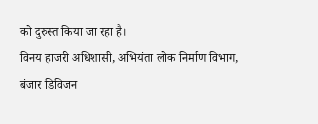को दुरुस्त किया जा रहा है।
विनय हाजरी अधिशासी, अभियंता लोक निर्माण विभाग, बंजार डिविजन